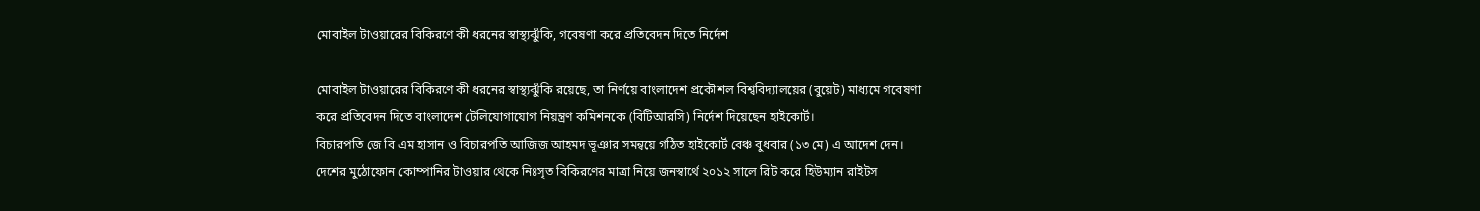মোবাইল টাওয়ারের বিকিরণে কী ধরনের স্বাস্থ্যঝুঁকি, গবেষণা করে প্রতিবেদন দিতে নির্দেশ

মোবাইল টাওয়ারের বিকিরণে কী ধরনের স্বাস্থ্যঝুঁকি রয়েছে, তা নির্ণয়ে বাংলাদেশ প্রকৌশল বিশ্ববিদ্যালয়ের (বুয়েট) মাধ্যমে গবেষণা করে প্রতিবেদন দিতে বাংলাদেশ টেলিযোগাযোগ নিয়ন্ত্রণ কমিশনকে (বিটিআরসি) নির্দেশ দিয়েছেন হাইকোর্ট।
বিচারপতি জে বি এম হাসান ও বিচারপতি আজিজ আহমদ ভূঞার সমন্বয়ে গঠিত হাইকোর্ট বেঞ্চ বুধবার (১৩ মে) এ আদেশ দেন।
দেশের মুঠোফোন কোম্পানির টাওয়ার থেকে নিঃসৃত বিকিরণের মাত্রা নিয়ে জনস্বার্থে ২০১২ সালে রিট করে হিউম্যান রাইটস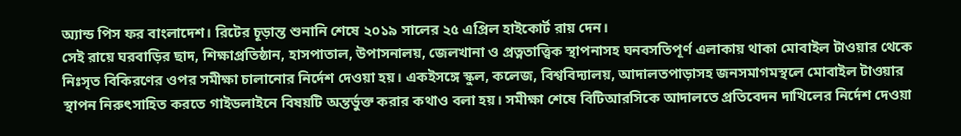অ্যান্ড পিস ফর বাংলাদেশ। রিটের চূড়ান্ত শুনানি শেষে ২০১৯ সালের ২৫ এপ্রিল হাইকোর্ট রায় দেন।
সেই রায়ে ঘরবাড়ির ছাদ, শিক্ষাপ্রতিষ্ঠান, হাসপাতাল, উপাসনালয়, জেলখানা ও প্রত্নতাত্ত্বিক স্থাপনাসহ ঘনবসতিপূর্ণ এলাকায় থাকা মোবাইল টাওয়ার থেকে নিঃসৃত বিকিরণের ওপর সমীক্ষা চালানোর নির্দেশ দেওয়া হয়। একইসঙ্গে স্কুল, কলেজ, বিশ্ববিদ্যালয়, আদালতপাড়াসহ জনসমাগমস্থলে মোবাইল টাওয়ার স্থাপন নিরুৎসাহিত করতে গাইডলাইনে বিষয়টি অন্তর্ভুক্ত করার কথাও বলা হয়। সমীক্ষা শেষে বিটিআরসিকে আদালতে প্রতিবেদন দাখিলের নির্দেশ দেওয়া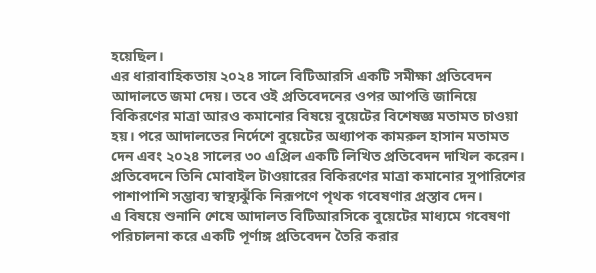হয়েছিল।
এর ধারাবাহিকতায় ২০২৪ সালে বিটিআরসি একটি সমীক্ষা প্রতিবেদন আদালতে জমা দেয়। তবে ওই প্রতিবেদনের ওপর আপত্তি জানিয়ে বিকিরণের মাত্রা আরও কমানোর বিষয়ে বুয়েটের বিশেষজ্ঞ মতামত চাওয়া হয়। পরে আদালতের নির্দেশে বুয়েটের অধ্যাপক কামরুল হাসান মতামত দেন এবং ২০২৪ সালের ৩০ এপ্রিল একটি লিখিত প্রতিবেদন দাখিল করেন।
প্রতিবেদনে তিনি মোবাইল টাওয়ারের বিকিরণের মাত্রা কমানোর সুপারিশের পাশাপাশি সম্ভাব্য স্বাস্থ্যঝুঁকি নিরূপণে পৃথক গবেষণার প্রস্তাব দেন।
এ বিষয়ে শুনানি শেষে আদালত বিটিআরসিকে বুয়েটের মাধ্যমে গবেষণা পরিচালনা করে একটি পূর্ণাঙ্গ প্রতিবেদন তৈরি করার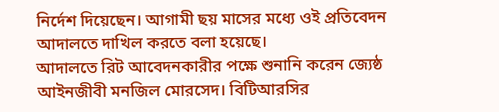নির্দেশ দিয়েছেন। আগামী ছয় মাসের মধ্যে ওই প্রতিবেদন আদালতে দাখিল করতে বলা হয়েছে।
আদালতে রিট আবেদনকারীর পক্ষে শুনানি করেন জ্যেষ্ঠ আইনজীবী মনজিল মোরসেদ। বিটিআরসির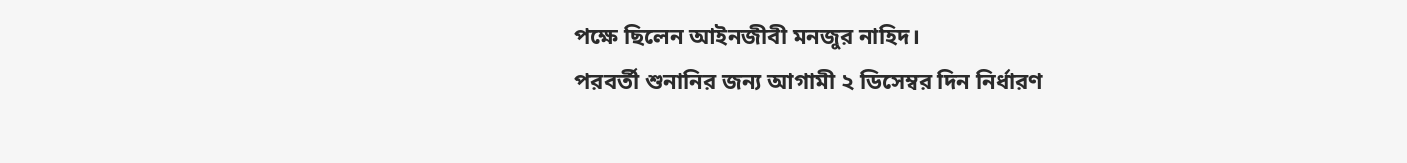পক্ষে ছিলেন আইনজীবী মনজুর নাহিদ।
পরবর্তী শুনানির জন্য আগামী ২ ডিসেম্বর দিন নির্ধারণ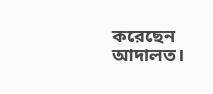করেছেন আদালত।